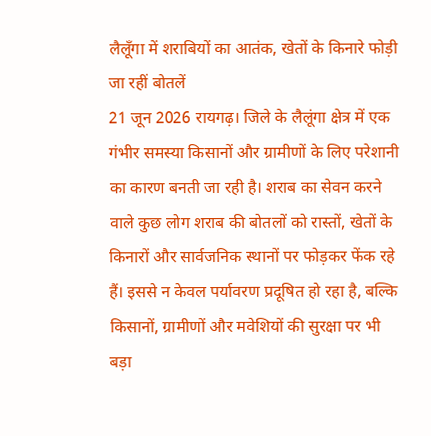लैलूँगा में शराबियों का आतंक, खेतों के किनारे फोड़ी जा रहीं बोतलें
21 जून 2026 रायगढ़। जिले के लैलूंगा क्षेत्र में एक गंभीर समस्या किसानों और ग्रामीणों के लिए परेशानी का कारण बनती जा रही है। शराब का सेवन करने वाले कुछ लोग शराब की बोतलों को रास्तों, खेतों के किनारों और सार्वजनिक स्थानों पर फोड़कर फेंक रहे हैं। इससे न केवल पर्यावरण प्रदूषित हो रहा है, बल्कि किसानों, ग्रामीणों और मवेशियों की सुरक्षा पर भी बड़ा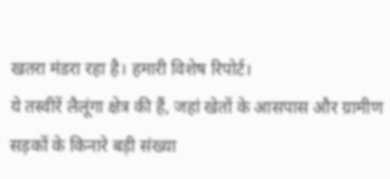खतरा मंडरा रहा है। हमारी विशेष रिपोर्ट।
ये तस्वीरें लैलूंगा क्षेत्र की हैं, जहां खेतों के आसपास और ग्रामीण सड़कों के किनारे बड़ी संख्या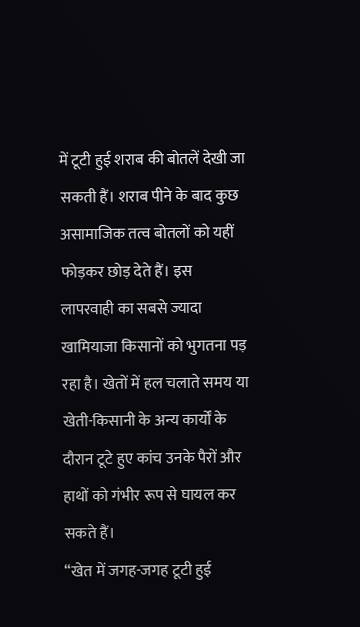में टूटी हुई शराब की बोतलें देखी जा सकती हैं। शराब पीने के बाद कुछ असामाजिक तत्व बोतलों को यहीं फोड़कर छोड़ देते हैं। इस लापरवाही का सबसे ज्यादा खामियाजा किसानों को भुगतना पड़ रहा है। खेतों में हल चलाते समय या खेती-किसानी के अन्य कार्यों के दौरान टूटे हुए कांच उनके पैरों और हाथों को गंभीर रूप से घायल कर सकते हैं।
“खेत में जगह-जगह टूटी हुई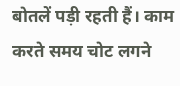बोतलें पड़ी रहती हैं। काम करते समय चोट लगने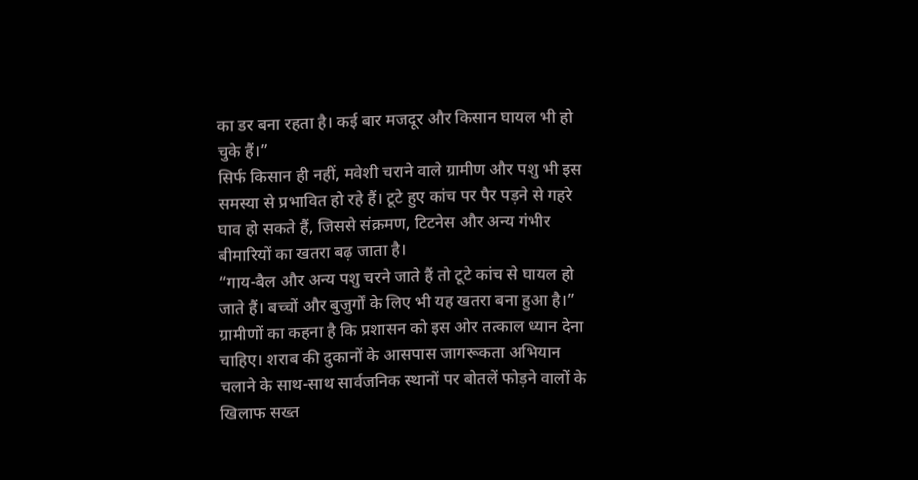का डर बना रहता है। कई बार मजदूर और किसान घायल भी हो चुके हैं।”
सिर्फ किसान ही नहीं, मवेशी चराने वाले ग्रामीण और पशु भी इस समस्या से प्रभावित हो रहे हैं। टूटे हुए कांच पर पैर पड़ने से गहरे घाव हो सकते हैं, जिससे संक्रमण, टिटनेस और अन्य गंभीर बीमारियों का खतरा बढ़ जाता है।
“गाय-बैल और अन्य पशु चरने जाते हैं तो टूटे कांच से घायल हो जाते हैं। बच्चों और बुजुर्गों के लिए भी यह खतरा बना हुआ है।”
ग्रामीणों का कहना है कि प्रशासन को इस ओर तत्काल ध्यान देना चाहिए। शराब की दुकानों के आसपास जागरूकता अभियान चलाने के साथ-साथ सार्वजनिक स्थानों पर बोतलें फोड़ने वालों के खिलाफ सख्त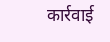कार्रवाई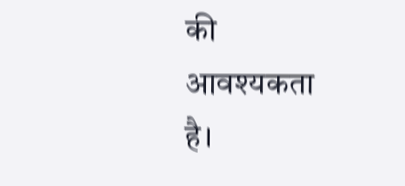की आवश्यकता है।